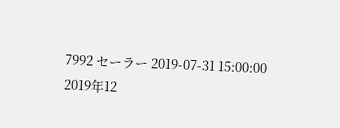7992 セーラー 2019-07-31 15:00:00
2019年12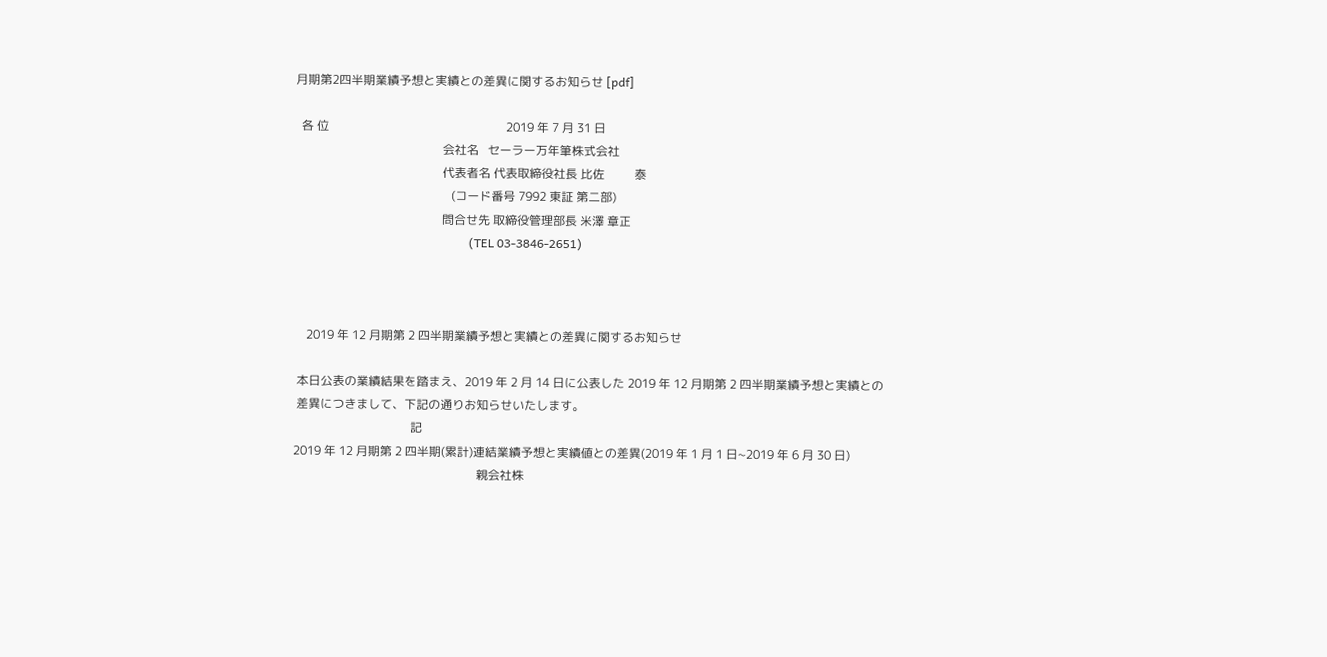月期第2四半期業績予想と実績との差異に関するお知らせ [pdf]

  各 位                                                           2019 年 7 月 31 日
                                                 会社名   セーラー万年筆株式会社
                                                 代表者名 代表取締役社長 比佐          泰
                                                    (コード番号 7992 東証 第二部)
                                                 問合せ先 取締役管理部長 米澤 章正
                                                          (TEL 03-3846-2651)



    2019 年 12 月期第 2 四半期業績予想と実績との差異に関するお知らせ

 本日公表の業績結果を踏まえ、2019 年 2 月 14 日に公表した 2019 年 12 月期第 2 四半期業績予想と実績との
 差異につきまして、下記の通りお知らせいたします。
                                       記
2019 年 12 月期第 2 四半期(累計)連結業績予想と実績値との差異(2019 年 1 月 1 日~2019 年 6 月 30 日)
                                                             親会社株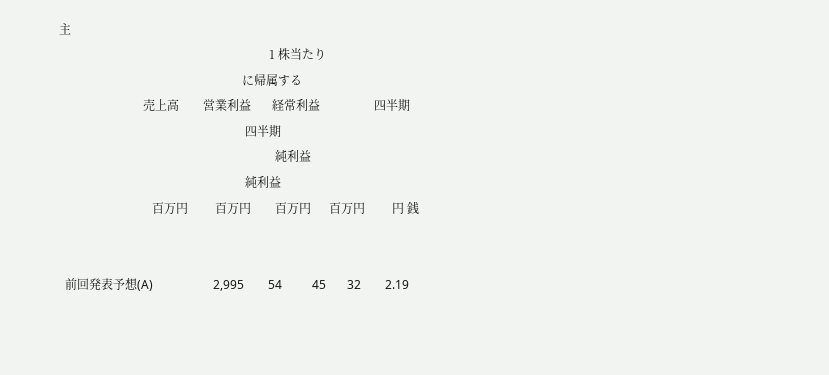主
                                                                      1 株当たり
                                                             に帰属する
                            売上高        営業利益       経常利益                  四半期
                                                              四半期
                                                                        純利益
                                                              純利益
                               百万円         百万円        百万円      百万円         円 銭


  前回発表予想(A)                    2,995        54          45       32        2.19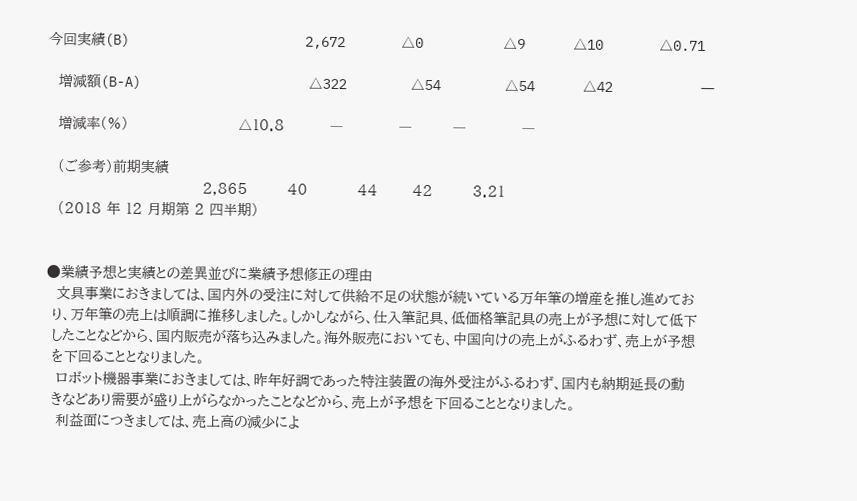今回実績(B)                      2,672       △0          △9      △10       △0.71

  増減額(B-A)                     △322        △54        △54      △42           ―

  増減率(%)                      △10.8         ―           ―        ―           ―

  (ご参考)前期実績
                               2,865        40          44       42        3.21
  (2018 年 12 月期第 2 四半期)


●業績予想と実績との差異並びに業績予想修正の理由
  文具事業におきましては、国内外の受注に対して供給不足の状態が続いている万年筆の増産を推し進めてお
 り、万年筆の売上は順調に推移しました。しかしながら、仕入筆記具、低価格筆記具の売上が予想に対して低下
 したことなどから、国内販売が落ち込みました。海外販売においても、中国向けの売上がふるわず、売上が予想
 を下回ることとなりました。
  ロボット機器事業におきましては、昨年好調であった特注装置の海外受注がふるわず、国内も納期延長の動
 きなどあり需要が盛り上がらなかったことなどから、売上が予想を下回ることとなりました。
  利益面につきましては、売上高の減少によ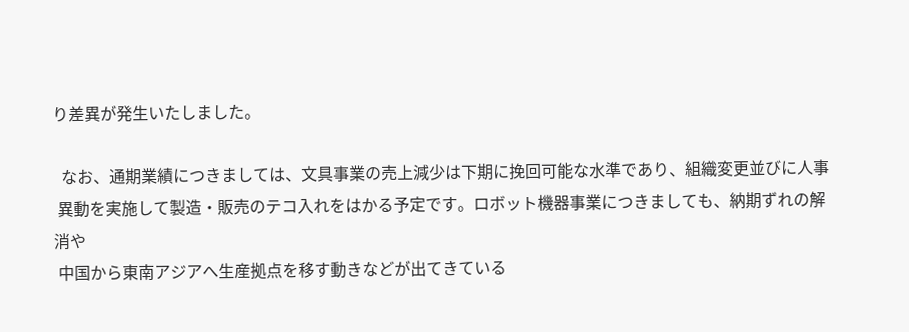り差異が発生いたしました。

  なお、通期業績につきましては、文具事業の売上減少は下期に挽回可能な水準であり、組織変更並びに人事
 異動を実施して製造・販売のテコ入れをはかる予定です。ロボット機器事業につきましても、納期ずれの解消や
 中国から東南アジアへ生産拠点を移す動きなどが出てきている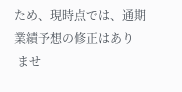ため、現時点では、通期業績予想の修正はあり
 ませ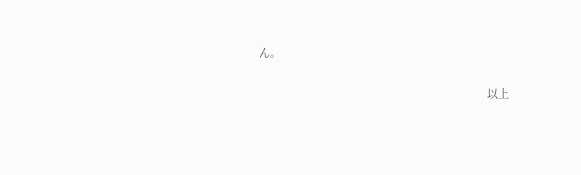ん。

                                                                            以上